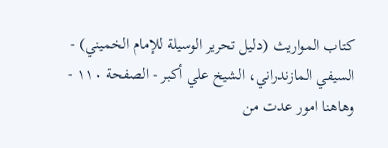كتاب المواريث (دليل تحرير الوسيلة للإمام الخميني) - السيفي المازندراني، الشيخ علي أكبر - الصفحة ١١٠ - وهاهنا امور عدت من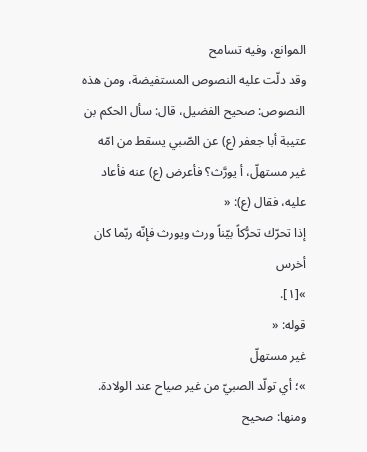الموانع، وفيه تسامح
وقد دلّت عليه النصوص المستفيضة، ومن هذه النصوص: صحيح الفضيل، قال: سأل الحكم بن عتيبة أبا جعفر (ع) عن الصّبي يسقط من امّه غير مستهلّ، أ يورَّث؟ فأعرض (ع) عنه فأعاد عليه، فقال (ع): «
إذا تحرّك تحرُّكاً بيّناً ورث ويورث فإنّه ربّما كان أخرس
»[١].
قوله: «
غير مستهلّ
»؛ أي تولّد الصبيّ من غير صياح عند الولادة.
ومنها: صحيح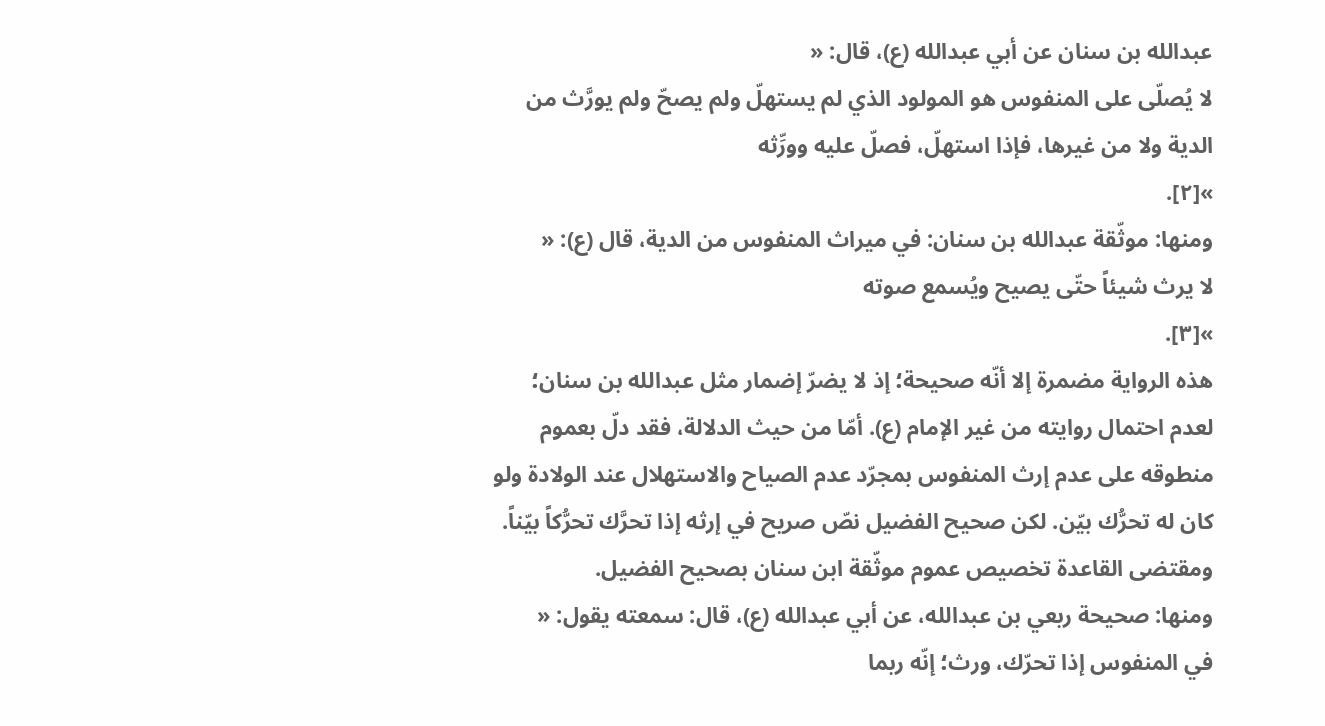عبدالله بن سنان عن أبي عبدالله (ع)، قال: «
لا يُصلّى على المنفوس هو المولود الذي لم يستهلّ ولم يصحّ ولم يورَّث من الدية ولا من غيرها، فإذا استهلّ، فصلّ عليه وورِّثه
»[٢].
ومنها: موثّقة عبدالله بن سنان: في ميراث المنفوس من الدية، قال (ع): «
لا يرث شيئاً حتّى يصيح ويُسمع صوته
»[٣].
هذه الرواية مضمرة إلا أنّه صحيحة؛ إذ لا يضرّ إضمار مثل عبدالله بن سنان؛ لعدم احتمال روايته من غير الإمام (ع). أمّا من حيث الدلالة، فقد دلّ بعموم منطوقه على عدم إرث المنفوس بمجرّد عدم الصياح والاستهلال عند الولادة ولو كان له تحرُّك بيّن. لكن صحيح الفضيل نصّ صريح في إرثه إذا تحرَّك تحرُّكاً بيّناً. ومقتضى القاعدة تخصيص عموم موثّقة ابن سنان بصحيح الفضيل.
ومنها: صحيحة ربعي بن عبدالله، عن أبي عبدالله (ع)، قال: سمعته يقول: «
في المنفوس إذا تحرّك، ورث؛ إنّه ربما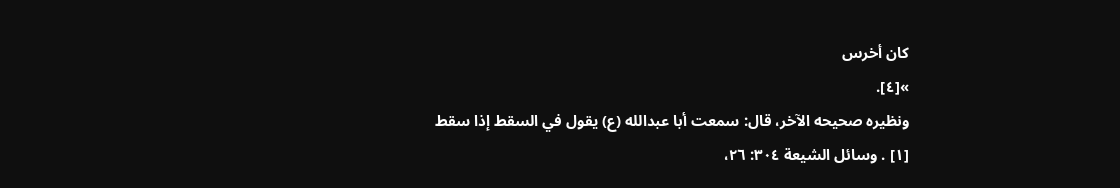كان أخرس
»[٤].
ونظيره صحيحه الآخر، قال: سمعت أبا عبدالله (ع) يقول في السقط إذا سقط
[١] . وسائل الشيعة ٣٠٤: ٢٦،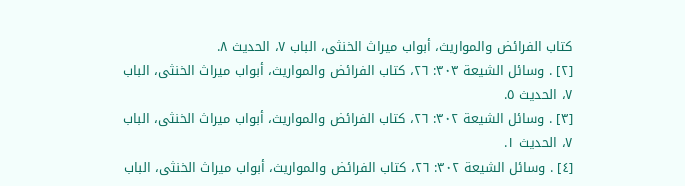كتاب الفرائض والمواريث، أبواب ميراث الخنثى، الباب ٧، الحديث ٨.
[٢] . وسائل الشيعة ٣٠٣: ٢٦، كتاب الفرائض والمواريث، أبواب ميراث الخنثى، الباب ٧، الحديث ٥.
[٣] . وسائل الشيعة ٣٠٢: ٢٦، كتاب الفرائض والمواريث، أبواب ميراث الخنثى، الباب ٧، الحديث ١.
[٤] . وسائل الشيعة ٣٠٢: ٢٦، كتاب الفرائض والمواريث، أبواب ميراث الخنثى، الباب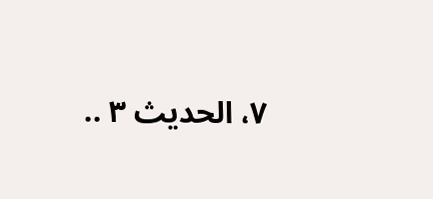٧، الحديث ٣ ..